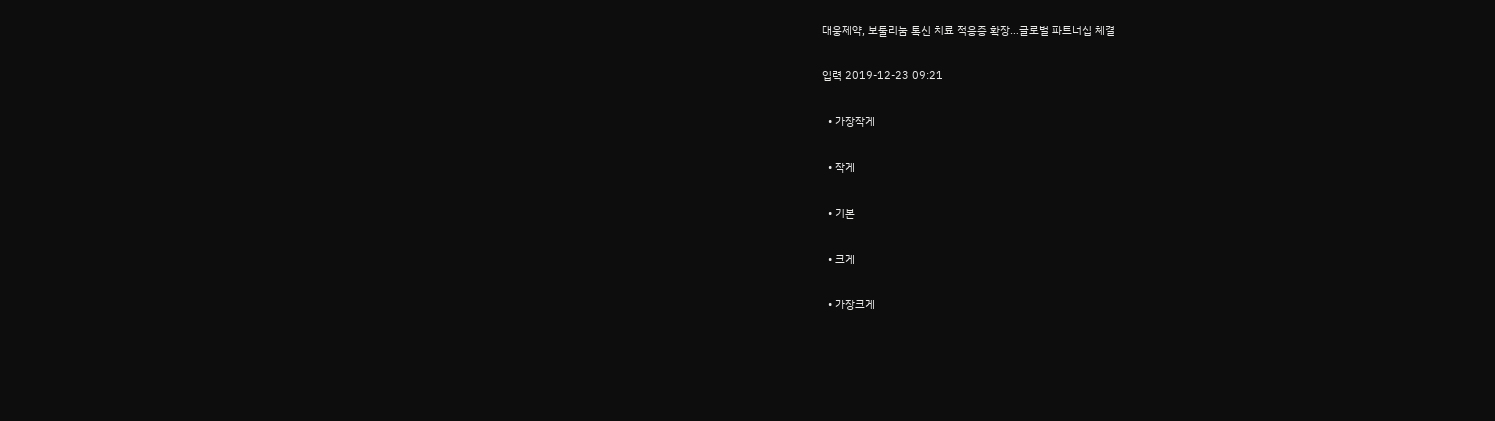대웅제약, 보툴리눔 톡신 치료 적응증 확장…글로벌 파트너십 체결

입력 2019-12-23 09:21

  • 가장작게

  • 작게

  • 기본

  • 크게

  • 가장크게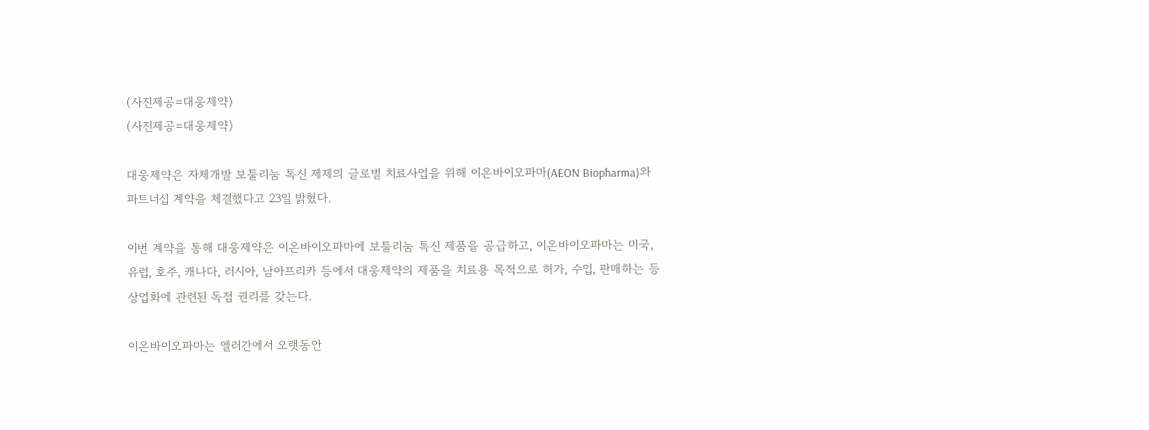(사진제공=대웅제약)
(사진제공=대웅제약)

대웅제약은 자체개발 보툴리눔 톡신 제제의 글로벌 치료사업을 위해 이온바이오파마(AEON Biopharma)와 파트너십 계약을 체결했다고 23일 밝혔다.

이번 계약을 통해 대웅제약은 이온바이오파마에 보툴리눔 톡신 제품을 공급하고, 이온바이오파마는 미국, 유럽, 호주, 캐나다, 러시아, 남아프리카 등에서 대웅제약의 제품을 치료용 목적으로 허가, 수입, 판매하는 등 상업화에 관련된 독점 권리를 갖는다.

이온바이오파마는 엘러간에서 오랫동안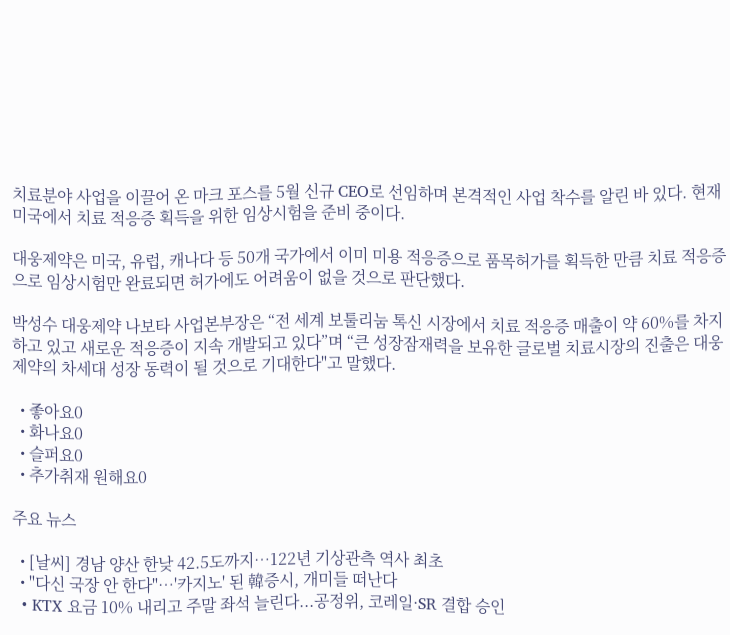치료분야 사업을 이끌어 온 마크 포스를 5월 신규 CEO로 선임하며 본격적인 사업 착수를 알린 바 있다. 현재 미국에서 치료 적응증 획득을 위한 임상시험을 준비 중이다.

대웅제약은 미국, 유럽, 캐나다 등 50개 국가에서 이미 미용 적응증으로 품목허가를 획득한 만큼 치료 적응증으로 임상시험만 완료되면 허가에도 어려움이 없을 것으로 판단했다.

박성수 대웅제약 나보타 사업본부장은 “전 세계 보툴리눔 톡신 시장에서 치료 적응증 매출이 약 60%를 차지하고 있고 새로운 적응증이 지속 개발되고 있다”며 “큰 성장잠재력을 보유한 글로벌 치료시장의 진출은 대웅제약의 차세대 성장 동력이 될 것으로 기대한다"고 말했다.

  • 좋아요0
  • 화나요0
  • 슬퍼요0
  • 추가취재 원해요0

주요 뉴스

  • [날씨] 경남 양산 한낮 42.5도까지…122년 기상관측 역사 최초
  • "다신 국장 안 한다"⋯'카지노' 된 韓증시, 개미들 떠난다
  • KTX 요금 10% 내리고 주말 좌석 늘린다...공정위, 코레일·SR 결합 승인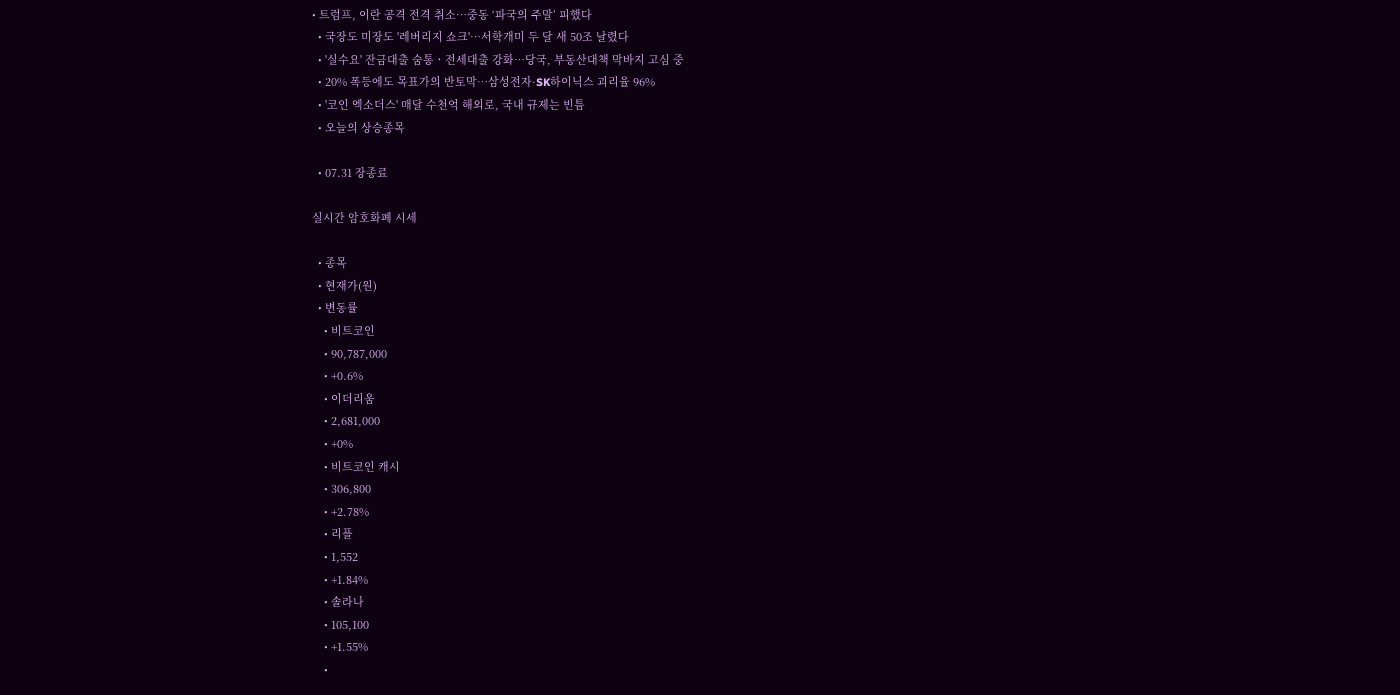• 트럼프, 이란 공격 전격 취소…중동 ‘파국의 주말’ 피했다
  • 국장도 미장도 '레버리지 쇼크'⋯서학개미 두 달 새 50조 날렸다
  • '실수요' 잔금대출 숨통ㆍ전세대출 강화⋯당국, 부동산대책 막바지 고심 중
  • 20% 폭등에도 목표가의 반토막…삼성전자·SK하이닉스 괴리율 96%
  • '코인 엑소더스' 매달 수천억 해외로, 국내 규제는 빈틈
  • 오늘의 상승종목

  • 07.31 장종료

실시간 암호화폐 시세

  • 종목
  • 현재가(원)
  • 변동률
    • 비트코인
    • 90,787,000
    • +0.6%
    • 이더리움
    • 2,681,000
    • +0%
    • 비트코인 캐시
    • 306,800
    • +2.78%
    • 리플
    • 1,552
    • +1.84%
    • 솔라나
    • 105,100
    • +1.55%
    •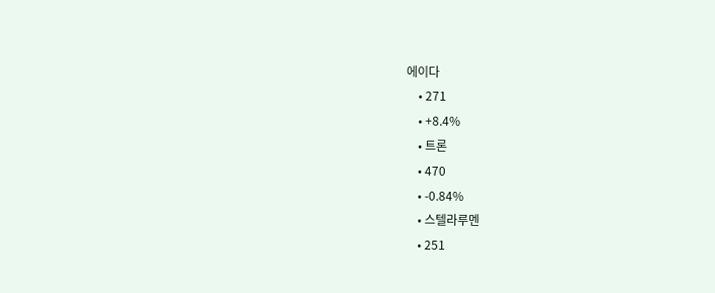에이다
    • 271
    • +8.4%
    • 트론
    • 470
    • -0.84%
    • 스텔라루멘
    • 251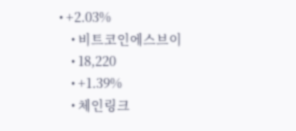• +2.03%
    • 비트코인에스브이
    • 18,220
    • +1.39%
    • 체인링크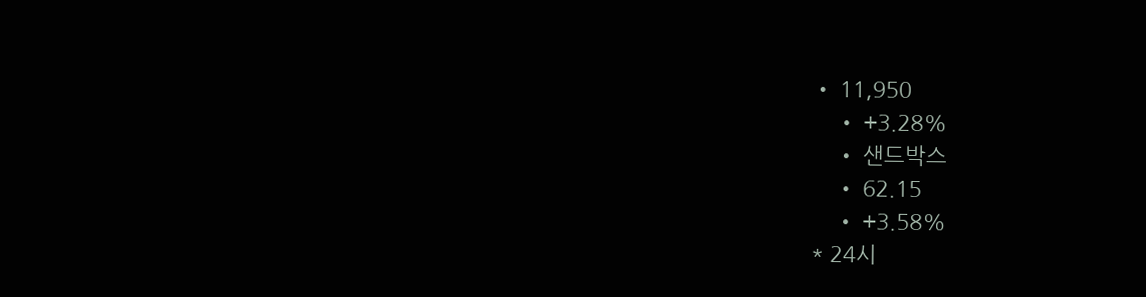• 11,950
    • +3.28%
    • 샌드박스
    • 62.15
    • +3.58%
* 24시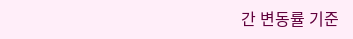간 변동률 기준